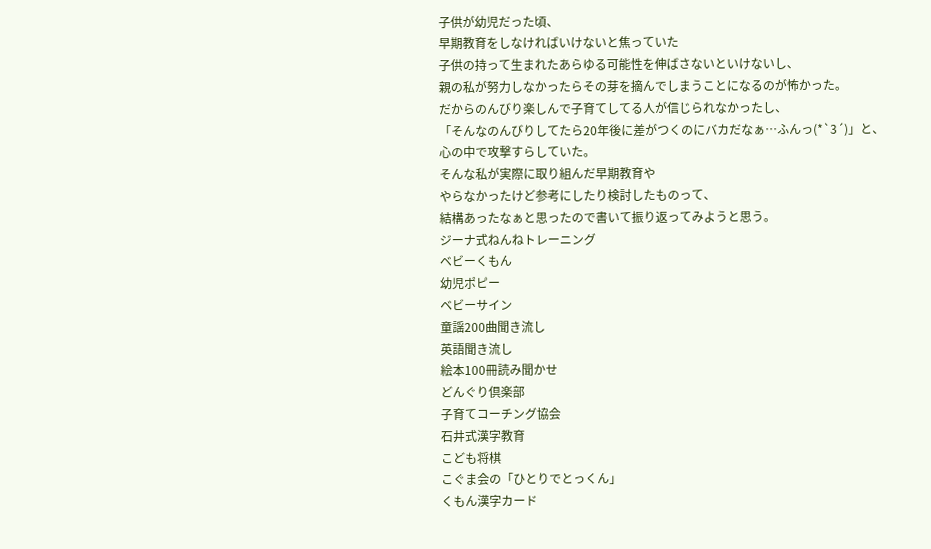子供が幼児だった頃、
早期教育をしなければいけないと焦っていた
子供の持って生まれたあらゆる可能性を伸ばさないといけないし、
親の私が努力しなかったらその芽を摘んでしまうことになるのが怖かった。
だからのんびり楽しんで子育てしてる人が信じられなかったし、
「そんなのんびりしてたら20年後に差がつくのにバカだなぁ…ふんっ(*`3´)」と、
心の中で攻撃すらしていた。
そんな私が実際に取り組んだ早期教育や
やらなかったけど参考にしたり検討したものって、
結構あったなぁと思ったので書いて振り返ってみようと思う。
ジーナ式ねんねトレーニング
ベビーくもん
幼児ポピー
ベビーサイン
童謡200曲聞き流し
英語聞き流し
絵本100冊読み聞かせ
どんぐり倶楽部
子育てコーチング協会
石井式漢字教育
こども将棋
こぐま会の「ひとりでとっくん」
くもん漢字カード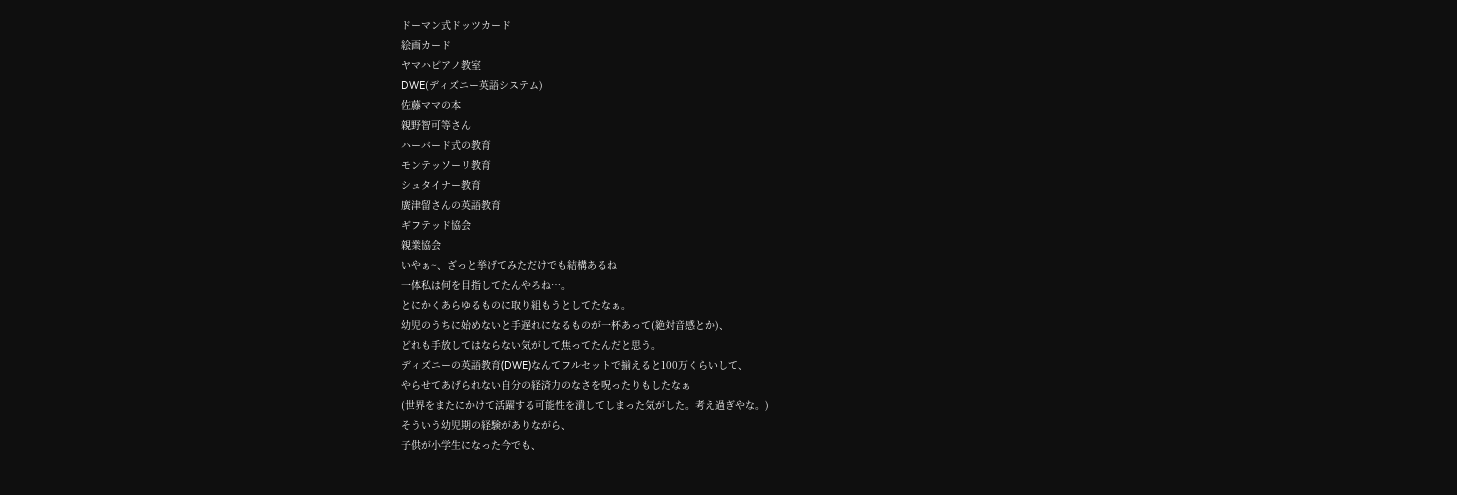ドーマン式ドッツカード
絵画カード
ヤマハピアノ教室
DWE(ディズニー英語システム)
佐藤ママの本
親野智可等さん
ハーバード式の教育
モンテッソーリ教育
シュタイナー教育
廣津留さんの英語教育
ギフテッド協会
親業協会
いやぁ~、ざっと挙げてみただけでも結構あるね
一体私は何を目指してたんやろね…。
とにかくあらゆるものに取り組もうとしてたなぁ。
幼児のうちに始めないと手遅れになるものが一杯あって(絶対音感とか)、
どれも手放してはならない気がして焦ってたんだと思う。
ディズニーの英語教育(DWE)なんてフルセットで揃えると100万くらいして、
やらせてあげられない自分の経済力のなさを呪ったりもしたなぁ
(世界をまたにかけて活躍する可能性を潰してしまった気がした。考え過ぎやな。)
そういう幼児期の経験がありながら、
子供が小学生になった今でも、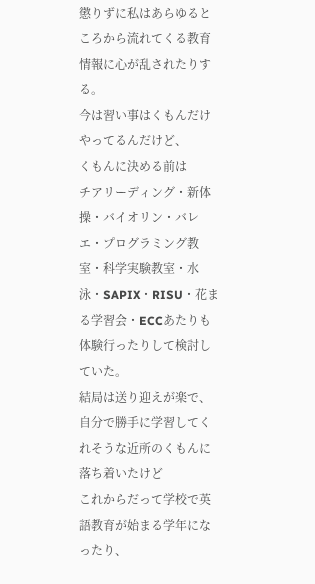懲りずに私はあらゆるところから流れてくる教育情報に心が乱されたりする。
今は習い事はくもんだけやってるんだけど、
くもんに決める前は
チアリーディング・新体操・バイオリン・バレエ・プログラミング教室・科学実験教室・水泳・SAPIX・RISU・花まる学習会・ECCあたりも
体験行ったりして検討していた。
結局は送り迎えが楽で、自分で勝手に学習してくれそうな近所のくもんに落ち着いたけど
これからだって学校で英語教育が始まる学年になったり、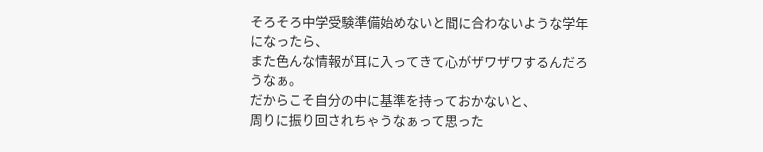そろそろ中学受験準備始めないと間に合わないような学年になったら、
また色んな情報が耳に入ってきて心がザワザワするんだろうなぁ。
だからこそ自分の中に基準を持っておかないと、
周りに振り回されちゃうなぁって思った